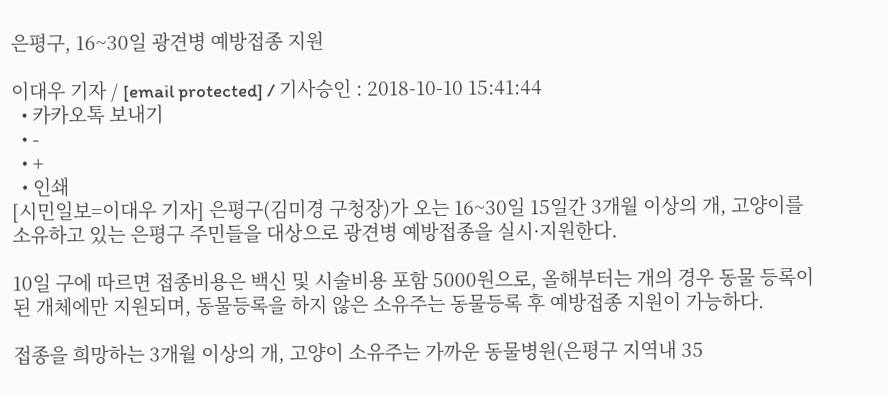은평구, 16~30일 광견병 예방접종 지원

이대우 기자 / [email protected] / 기사승인 : 2018-10-10 15:41:44
  • 카카오톡 보내기
  • -
  • +
  • 인쇄
[시민일보=이대우 기자] 은평구(김미경 구청장)가 오는 16~30일 15일간 3개월 이상의 개, 고양이를 소유하고 있는 은평구 주민들을 대상으로 광견병 예방접종을 실시·지원한다.

10일 구에 따르면 접종비용은 백신 및 시술비용 포함 5000원으로, 올해부터는 개의 경우 동물 등록이 된 개체에만 지원되며, 동물등록을 하지 않은 소유주는 동물등록 후 예방접종 지원이 가능하다.

접종을 희망하는 3개월 이상의 개, 고양이 소유주는 가까운 동물병원(은평구 지역내 35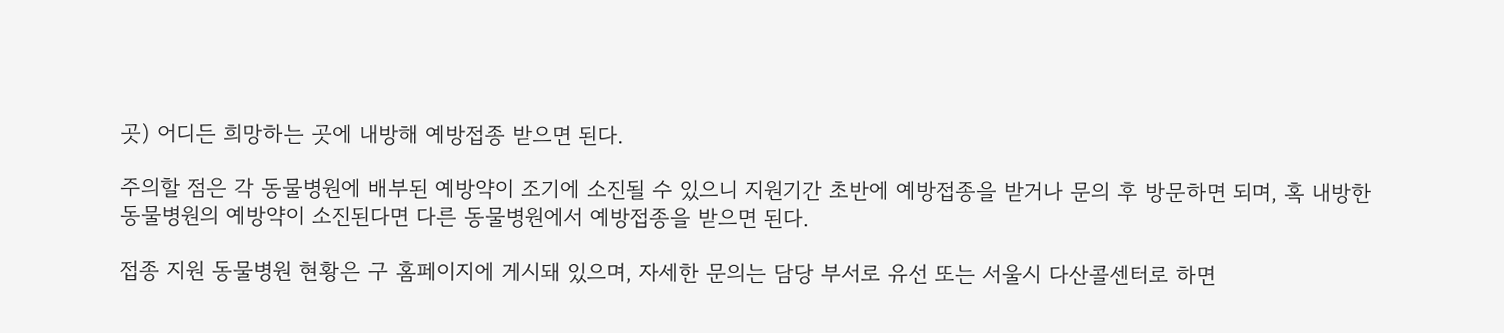곳) 어디든 희망하는 곳에 내방해 예방접종 받으면 된다.

주의할 점은 각 동물병원에 배부된 예방약이 조기에 소진될 수 있으니 지원기간 초반에 예방접종을 받거나 문의 후 방문하면 되며, 혹 내방한 동물병원의 예방약이 소진된다면 다른 동물병원에서 예방접종을 받으면 된다.

접종 지원 동물병원 현황은 구 홈페이지에 게시돼 있으며, 자세한 문의는 담당 부서로 유선 또는 서울시 다산콜센터로 하면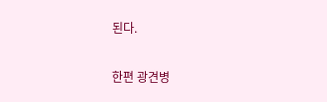된다.

한편 광견병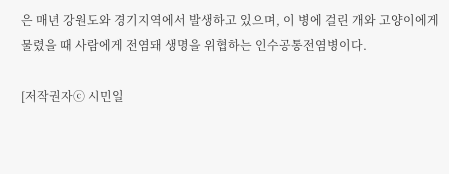은 매년 강원도와 경기지역에서 발생하고 있으며, 이 병에 걸린 개와 고양이에게 물렸을 때 사람에게 전염돼 생명을 위협하는 인수공통전염병이다.

[저작권자ⓒ 시민일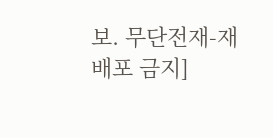보. 무단전재-재배포 금지]